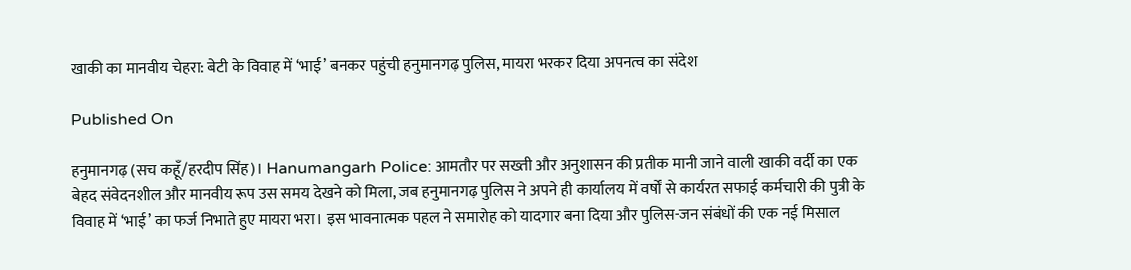खाकी का मानवीय चेहरा: बेटी के विवाह में ‘भाई’ बनकर पहुंची हनुमानगढ़ पुलिस, मायरा भरकर दिया अपनत्व का संदेश

Published On

हनुमानगढ़ (सच कहूँ/हरदीप सिंह)। Hanumangarh Police: आमतौर पर सख्ती और अनुशासन की प्रतीक मानी जाने वाली खाकी वर्दी का एक बेहद संवेदनशील और मानवीय रूप उस समय देखने को मिला, जब हनुमानगढ़ पुलिस ने अपने ही कार्यालय में वर्षों से कार्यरत सफाई कर्मचारी की पुत्री के विवाह में ‘भाई’ का फर्ज निभाते हुए मायरा भरा। इस भावनात्मक पहल ने समारोह को यादगार बना दिया और पुलिस-जन संबंधों की एक नई मिसाल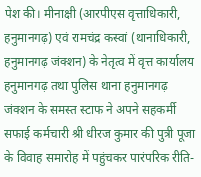पेश की। मीनाक्षी (आरपीएस वृत्ताधिकारी, हनुमानगढ़) एवं रामचंद्र कस्वां (थानाधिकारी, हनुमानगढ़ जंक्शन) के नेतृत्व में वृत्त कार्यालय हनुमानगढ़ तथा पुलिस थाना हनुमानगढ़ जंक्शन के समस्त स्टाफ ने अपने सहकर्मी सफाई कर्मचारी श्री धीरज कुमार की पुत्री पूजा के विवाह समारोह में पहुंचकर पारंपरिक रीति-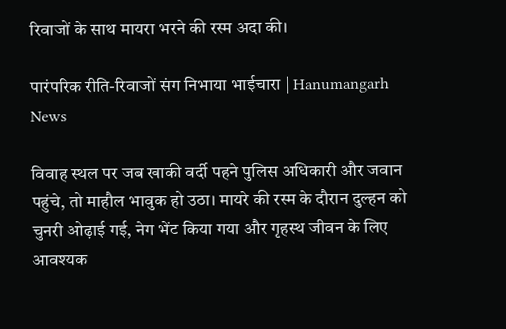रिवाजों के साथ मायरा भरने की रस्म अदा की।

पारंपरिक रीति-रिवाजों संग निभाया भाईचारा | Hanumangarh News

विवाह स्थल पर जब खाकी वर्दी पहने पुलिस अधिकारी और जवान पहुंचे, तो माहौल भावुक हो उठा। मायरे की रस्म के दौरान दुल्हन को चुनरी ओढ़ाई गई, नेग भेंट किया गया और गृहस्थ जीवन के लिए आवश्यक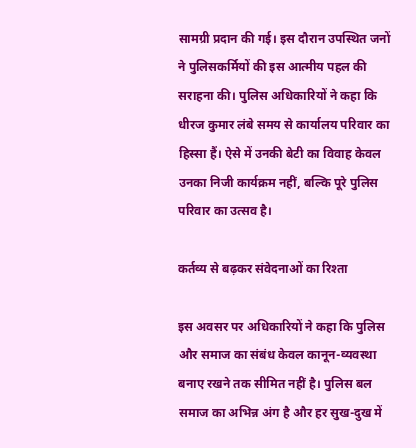सामग्री प्रदान की गई। इस दौरान उपस्थित जनों ने पुलिसकर्मियों की इस आत्मीय पहल की सराहना की। पुलिस अधिकारियों ने कहा कि धीरज कुमार लंबे समय से कार्यालय परिवार का हिस्सा हैं। ऐसे में उनकी बेटी का विवाह केवल उनका निजी कार्यक्रम नहीं, बल्कि पूरे पुलिस परिवार का उत्सव है।

कर्तव्य से बढ़कर संवेदनाओं का रिश्ता

इस अवसर पर अधिकारियों ने कहा कि पुलिस और समाज का संबंध केवल कानून-व्यवस्था बनाए रखने तक सीमित नहीं है। पुलिस बल समाज का अभिन्न अंग है और हर सुख-दुख में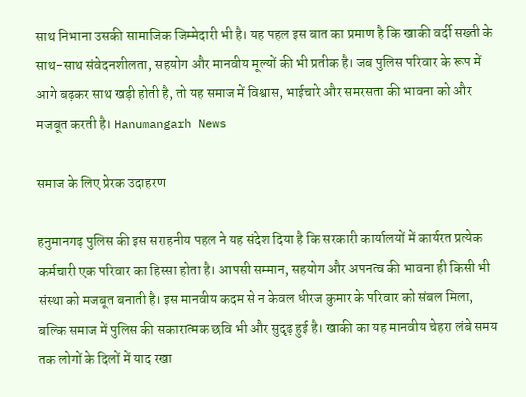साथ निभाना उसकी सामाजिक जिम्मेदारी भी है। यह पहल इस बात का प्रमाण है कि खाकी वर्दी सख्ती के साथ-साथ संवेदनशीलता, सहयोग और मानवीय मूल्यों की भी प्रतीक है। जब पुलिस परिवार के रूप में आगे बढ़कर साथ खड़ी होती है, तो यह समाज में विश्वास, भाईचारे और समरसता की भावना को और मजबूत करती है। Hanumangarh News

समाज के लिए प्रेरक उदाहरण

हनुमानगढ़ पुलिस की इस सराहनीय पहल ने यह संदेश दिया है कि सरकारी कार्यालयों में कार्यरत प्रत्येक कर्मचारी एक परिवार का हिस्सा होता है। आपसी सम्मान, सहयोग और अपनत्व की भावना ही किसी भी संस्था को मजबूत बनाती है। इस मानवीय कदम से न केवल धीरज कुमार के परिवार को संबल मिला, बल्कि समाज में पुलिस की सकारात्मक छवि भी और सुदृढ़ हुई है। खाकी का यह मानवीय चेहरा लंबे समय तक लोगों के दिलों में याद रखा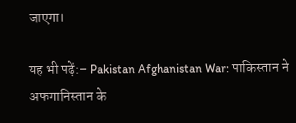जाएगा।

यह भी पढ़ें:– Pakistan Afghanistan War: पाकिस्तान ने अफगानिस्तान के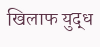खिलाफ युद्ध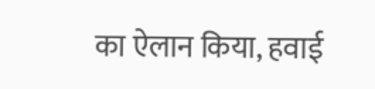का ऐलान किया, हवाई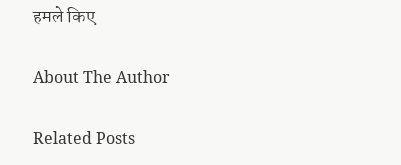हमले किए

About The Author

Related Posts